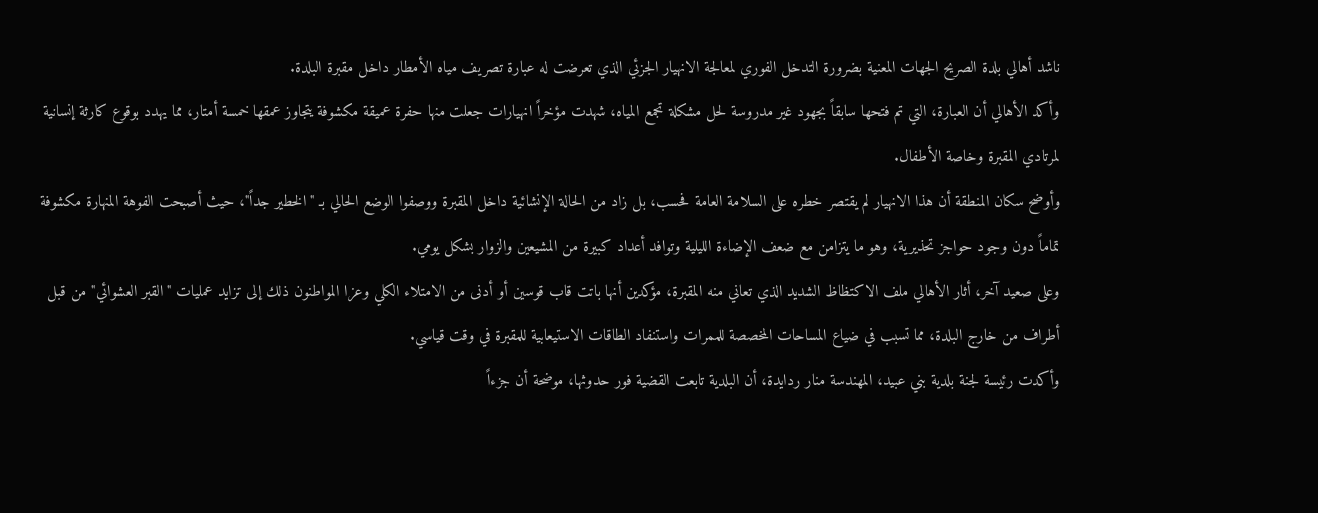ناشد أهالي بلدة الصريح الجهات المعنية بضرورة التدخل الفوري لمعالجة الانهيار الجزئي الذي تعرضت له عبارة تصريف مياه الأمطار داخل مقبرة البلدة.
وأكد الأهالي أن العبارة، التي تم فتحها سابقاً بجهود غير مدروسة لحل مشكلة تجمع المياه، شهدت مؤخراً انهيارات جعلت منها حفرة عميقة مكشوفة يتجاوز عمقها خمسة أمتار، مما يهدد بوقوع كارثة إنسانية لمرتادي المقبرة وخاصة الأطفال.
وأوضح سكان المنطقة أن هذا الانهيار لم يقتصر خطره على السلامة العامة فحسب، بل زاد من الحالة الإنشائية داخل المقبرة ووصفوا الوضع الحالي بـ "الخطير جداً"، حيث أصبحت الفوهة المنهارة مكشوفة تماماً دون وجود حواجز تحذيرية، وهو ما يتزامن مع ضعف الإضاءة الليلية وتوافد أعداد كبيرة من المشيعين والزوار بشكل يومي.
وعلى صعيد آخر، أثار الأهالي ملف الاكتظاظ الشديد الذي تعاني منه المقبرة، مؤكدين أنها باتت قاب قوسين أو أدنى من الامتلاء الكلي وعزا المواطنون ذلك إلى تزايد عمليات "القبر العشوائي" من قبل أطراف من خارج البلدة، مما تسبب في ضياع المساحات المخصصة للممرات واستنفاد الطاقات الاستيعابية للمقبرة في وقت قياسي.
وأكدت رئيسة لجنة بلدية بني عبيد، المهندسة منار ردايدة، أن البلدية تابعت القضية فور حدوثها، موضحة أن جزءاً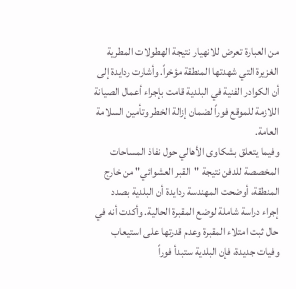من العبارة تعرض للانهيار نتيجة الهطولات المطرية الغزيرة التي شهدتها المنطقة مؤخراً. وأشارت ردايدة إلى أن الكوادر الفنية في البلدية قامت بإجراء أعمال الصيانة اللازمة للموقع فوراً لضمان إزالة الخطر وتأمين السلامة العامة.
وفيما يتعلق بشكاوى الأهالي حول نفاذ المساحات المخصصة للدفن نتيجة "القبر العشوائي" من خارج المنطقة، أوضحت المهندسة ردايدة أن البلدية بصدد إجراء دراسة شاملة لوضع المقبرة الحالية. وأكدت أنه في حال ثبت امتلاء المقبرة وعدم قدرتها على استيعاب وفيات جديدة، فإن البلدية ستبدأ فوراً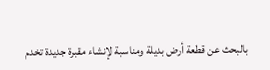بالبحث عن قطعة أرض بديلة ومناسبة لإنشاء مقبرة جديدة تخدم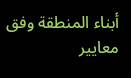أبناء المنطقة وفق معايير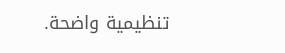تنظيمية واضحة.